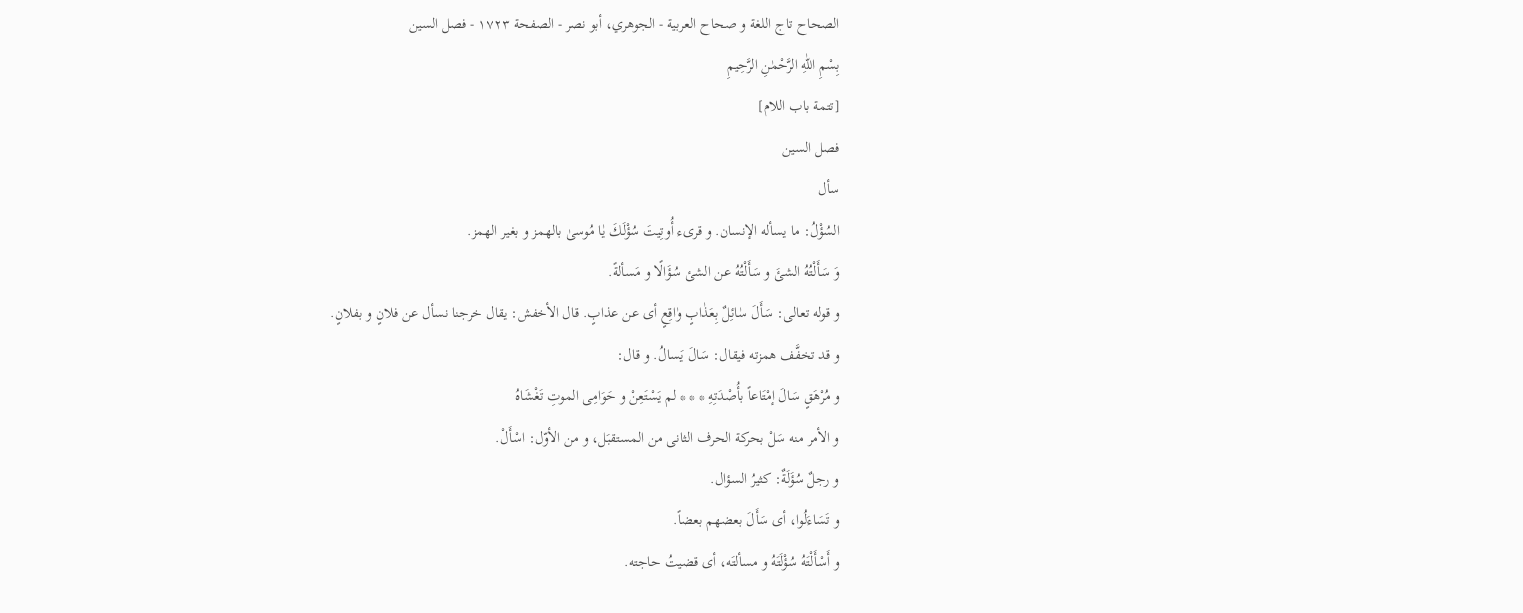الصحاح تاج اللغة و صحاح العربية - الجوهري، أبو نصر - الصفحة ١٧٢٣ - فصل السين
بِسْمِ اللّٰهِ الرَّحْمٰنِ الرَّحِيمِ
[تتمة باب اللام]
فصل السين
سأل
السُؤْلُ: ما يسأله الإنسان. و قرىء أُوتِيتَ سُؤْلَكَ يٰا مُوسىٰ بالهمز و بغير الهمز.
وَ سَأَلْتُهُ الشئَ و سَأَلْتُهُ عن الشئ سُؤَالًا و مَسألةً.
و قوله تعالى: سَأَلَ سٰائِلٌ بِعَذٰابٍ وٰاقِعٍ أى عن عذابٍ. قال الأخفش: يقال خرجنا نسأل عن فلانٍ و بفلانٍ.
و قد تخفَّف همزته فيقال: سَالَ يَسالُ. و قال:
و مُرْهَقٍ سَالَ إمْتَاعاً بأُصْدَتِهِ * * * لم يَسْتَعِنْ و حَوَامِى الموتِ تَغْشَاهُ
و الأمر منه سَلْ بحركة الحرف الثانى من المستقبَل، و من الأوّل: اسْأَلْ.
و رجلٌ سُؤَلَةٌ: كثيرُ السؤال.
و تَسَاءَلُوا، أى سَأَلَ بعضهم بعضاً.
و أَسْأَلْتَهُ سُؤْلَتَهُ و مسألتَه، أى قضيتُ حاجته.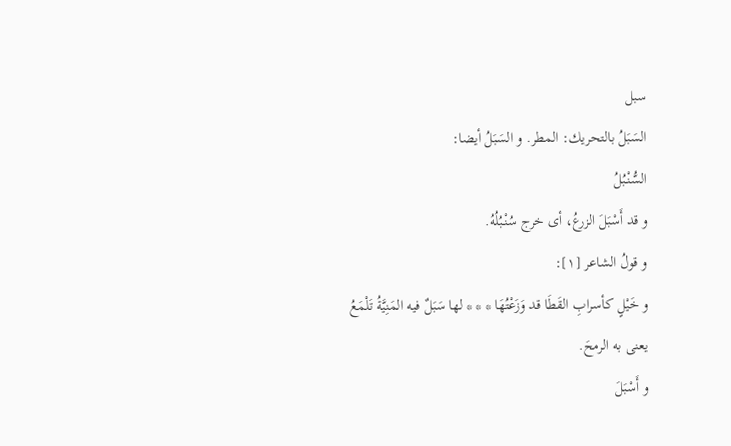سبل
السَبَلُ بالتحريك: المطر. و السَبَلُ أيضا:
السُّنْبُلُ
و قد أَسْبَلَ الزرعُ، أى خرج سُنْبُلُهُ.
و قولُ الشاعر [١]:
و خَيْلٍ كأسرابِ القَطَا قد وَزَعْتُهَا * * * لها سَبَلٌ فيه المَنِيَّةُ تَلْمَعُ
يعنى به الرمحَ.
و أَسْبَلَ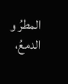المطرُ و الدمعُ،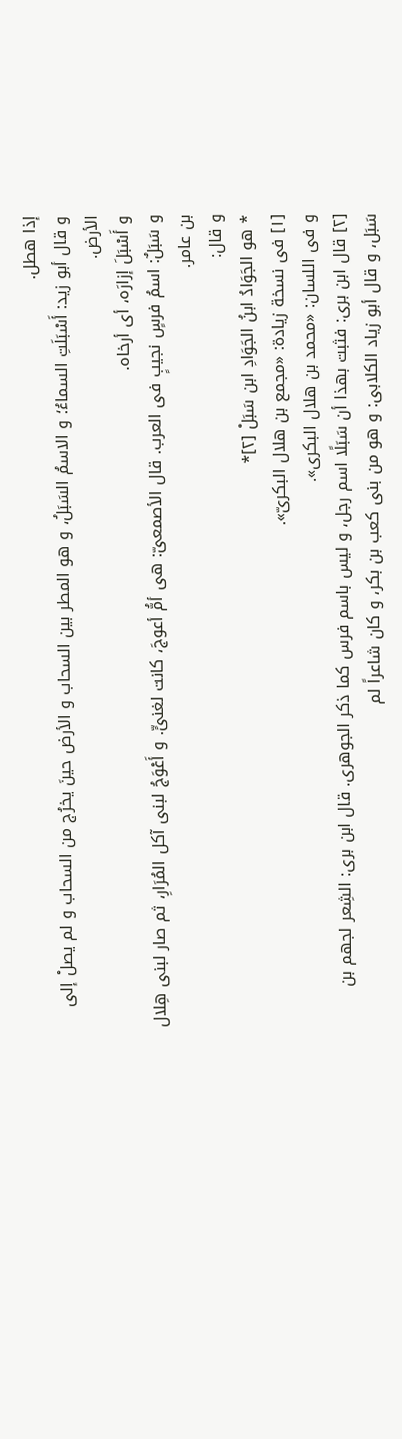إذا هطل.
و قال أبو زيد: أَسْبَلَتِ السماءُ؛ و الاسمُ السَبَلُ، و هو المطر بين السحاب و الأرض حينَ يخرُج من السحاب و لم يصلْ إلى الأرض.
و أَسْبَلَ إزارَه، أى أرخاه.
و سَبَلٌ: اسمُ فرسٍ نجيبٍ فى العرب. قال الأصمعىّ: هى أمُّ أعوجَ، كانت لغنىٍّ. و أَعْوَجُ لبنى آكل المُرَارِ، ثم صار لبنى هِلال بن عامر.
و قال:
* هو الجَوَادُ ابنُ الجَوَادِ ابن سَبَلْ [٢]*
[١] فى نسخة زيادة: «مجمع بن هلال البكرىّ».
و فى اللسان: «محمد بن هلال البكرى».
[٢] قال ابن برى: فثبت بهذا أن سَبَلًا اسم رجل، و ليس باسم فرس كما ذكر الجوهرى. قال ابن برى: الشِعر لجهم بن سَبَل، و قال أبو زياد الكلابى: و هو من بنى كعب بن بكر، و كان شاعراً لم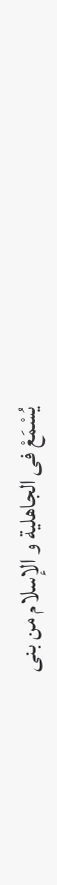يُسْمَعْ فى الجاهلية و الإسلام من بنى